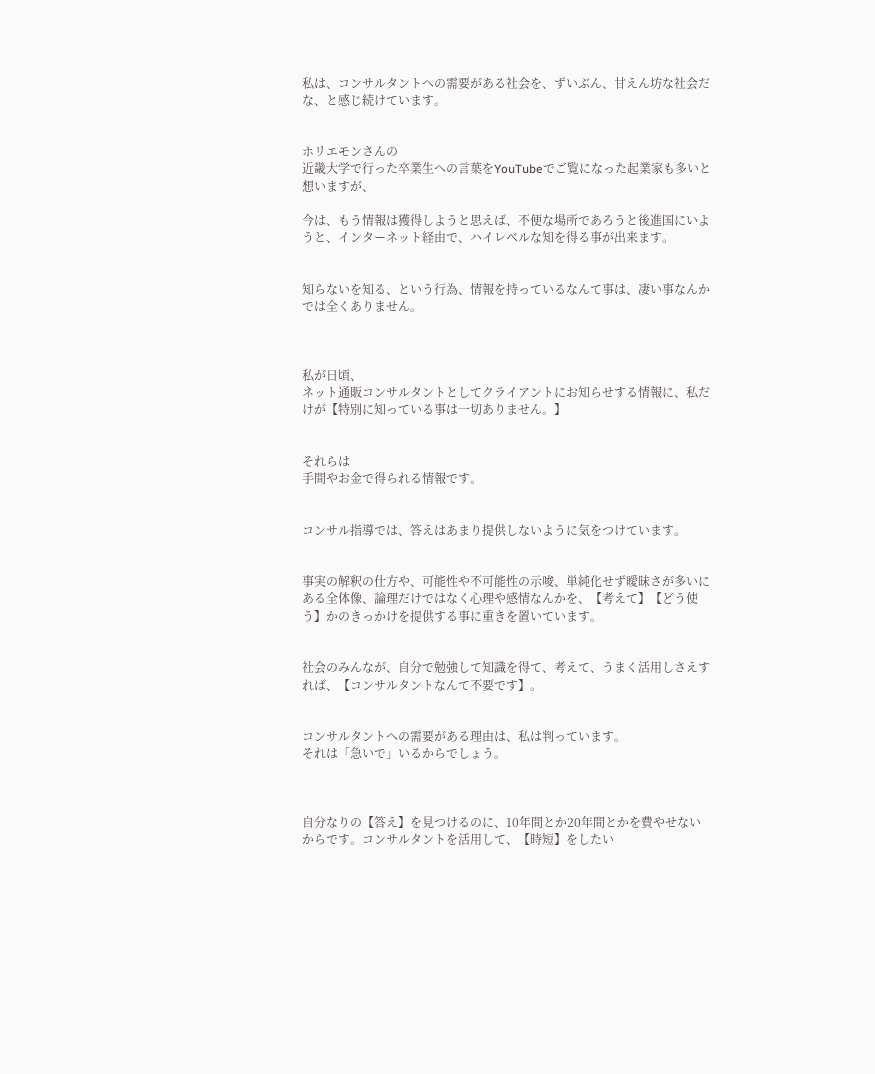私は、コンサルタントへの需要がある社会を、ずいぶん、甘えん坊な社会だな、と感じ続けています。


ホリエモンさんの
近畿大学で行った卒業生への言葉をYouTubeでご覧になった起業家も多いと想いますが、

今は、もう情報は獲得しようと思えば、不便な場所であろうと後進国にいようと、インターネット経由で、ハイレベルな知を得る事が出来ます。


知らないを知る、という行為、情報を持っているなんて事は、凄い事なんかでは全くありません。



私が日頃、
ネット通販コンサルタントとしてクライアントにお知らせする情報に、私だけが【特別に知っている事は一切ありません。】


それらは
手間やお金で得られる情報です。


コンサル指導では、答えはあまり提供しないように気をつけています。


事実の解釈の仕方や、可能性や不可能性の示唆、単純化せず曖昧さが多いにある全体像、論理だけではなく心理や感情なんかを、【考えて】【どう使う】かのきっかけを提供する事に重きを置いています。


社会のみんなが、自分で勉強して知識を得て、考えて、うまく活用しさえすれば、【コンサルタントなんて不要です】。


コンサルタントへの需要がある理由は、私は判っています。
それは「急いで」いるからでしょう。



自分なりの【答え】を見つけるのに、10年間とか20年間とかを費やせないからです。コンサルタントを活用して、【時短】をしたい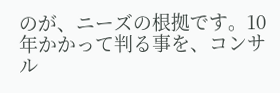のが、ニーズの根拠です。10年かかって判る事を、コンサル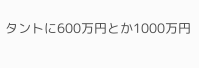タントに600万円とか1000万円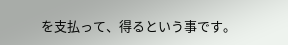を支払って、得るという事です。